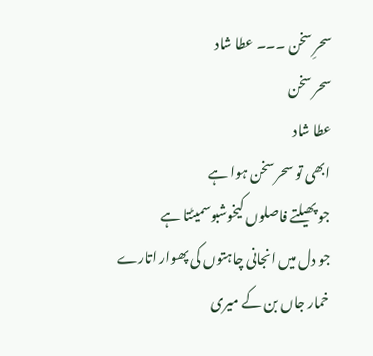سحرِ سخن ۔۔۔ عطا شاد
سحر سخن
عطا شاد
ابھی تو سحر سخن ہوا ہے
جو پھیلتے فاصلوں کیخوشبوسمیٹتا ہے
جو دل میں انجانی چاہتوں کی پھوار اتارے
خمار جاں بن کے میری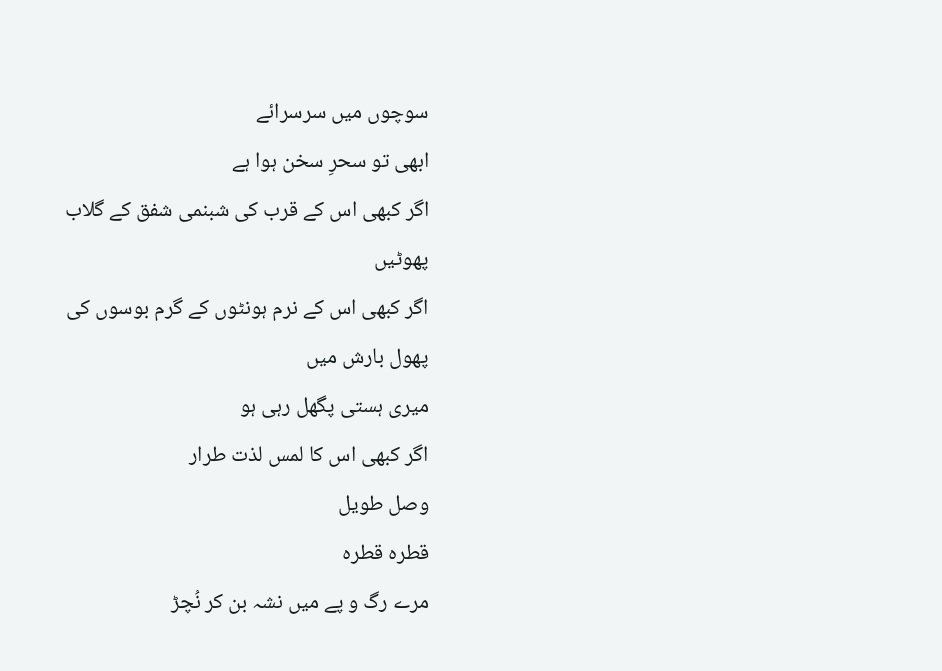سوچوں میں سرسرائے
ابھی تو سحرِ سخن ہوا ہے
اگر کبھی اس کے قرب کی شبنمی شفق کے گلاب پھوٹیں
اگر کبھی اس کے نرم ہونٹوں کے گرم بوسوں کی پھول بارش میں
میری ہستی پگھل رہی ہو
اگر کبھی اس کا لمس لذت طرار
وصل طویل
قطرہ قطرہ
مرے رگ و پے میں نشہ بن کر نُچڑ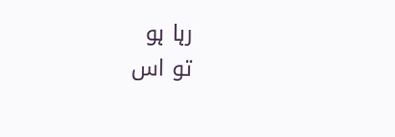رہا ہو
تو اس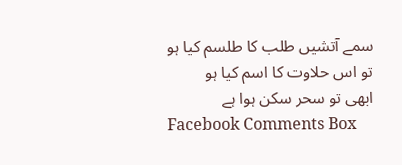سمے آتشیں طلب کا طلسم کیا ہو
تو اس حلاوت کا اسم کیا ہو
ابھی تو سحر سکن ہوا ہے
Facebook Comments Box